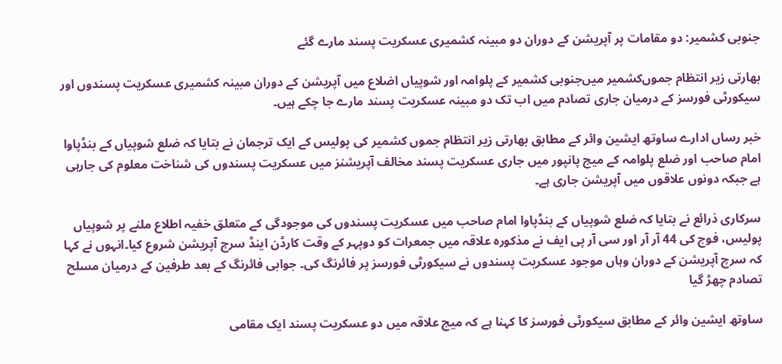جنوبی کشمیر: دو مقامات پر آپریشن کے دوران دو مبینہ کشمیری عسکریت پسند مارے گئے

بھارتی زیر انتظام جموں‌کشمیر میں‌جنوبی کشمیر کے پلوامہ اور شوپیاں اضلاع میں آپریشن کے دوران مبینہ کشمیری عسکریت پسندوں اور سیکورٹی فورسز کے درمیان جاری تصادم میں اب تک دو مبینہ عسکریت پسند مارے جا چکے ہیں۔

خبر رساں ادارے ساوتھ ایشین وائر کے مطابق بھارتی زیر انتظام جموں کشمیر کی پولیس کے ایک ترجمان نے بتایا کہ ضلع شوپیاں کے بنڈپاوا امام صاحب اور ضلع پلوامہ کے میج پانپور میں جاری عسکریت پسند مخالف آپریشنز میں عسکریت پسندوں کی شناخت معلوم کی جارہی ہے جبکہ دونوں علاقوں میں آپریشن جاری ہے۔

سرکاری ذرائع نے بتایا کہ ضلع شوپیاں کے بنڈپاوا امام صاحب میں عسکریت پسندوں کی موجودگی کے متعلق خفیہ اطلاع ملنے پر شوپیاں پولیس، فوج کی 44 آر آر اور سی آر پی ایف نے مذکورہ علاقہ میں جمعرات کو دوپہر کے وقت کارڈن اینڈ سرچ آپریشن شروع کیا۔انہوں نے کہا کہ سرچ آپریشن کے دوران وہاں موجود عسکریت پسندوں نے سیکورٹی فورسز پر فائرنگ کی۔ جوابی فائرنگ کے بعد طرفین کے درمیان مسلح تصادم چھڑ گیا

ساوتھ ایشین وائر کے مطابق سیکورٹی فورسز کا کہنا ہے کہ میج علاقہ میں دو عسکریت پسند ایک مقامی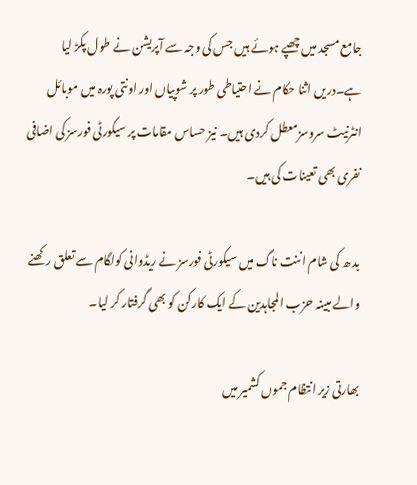جامع مسجد میں چھپے ہوئے ہیں جس کی وجہ سے آپریشن نے طول پکڑ لیا ہے۔دریں اثنا حکام نے احتیاطی طور پر شوپیاں اور اونتی پورہ میں موبائل انٹرنیٹ سروسزمعطل کردی ہیں۔ نیز حساس مقامات پر سیکورٹی فورسز کی اضافی نفری بھی تعینات کی ہیں۔

بد ھ کی شام اننت ناگ میں سیکورٹی فورسز نے ریڈوانی کولگام سے تعلق رکھنے والے مبینہ حزب المجاہدین کے ایک کارکن کو بھی گرفتار کر لیا۔

بھارتی زیر انتظام جموں کشمیر میں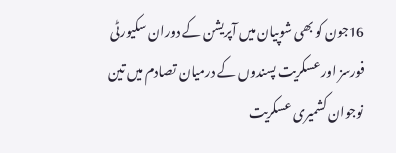16جون کو بھی شوپیان میں آپریشن کے دوران سکیورٹی فورسز اور عسکریت پسندوں کے درمیان تصادم میں تین نوجوان کشمیری عسکریت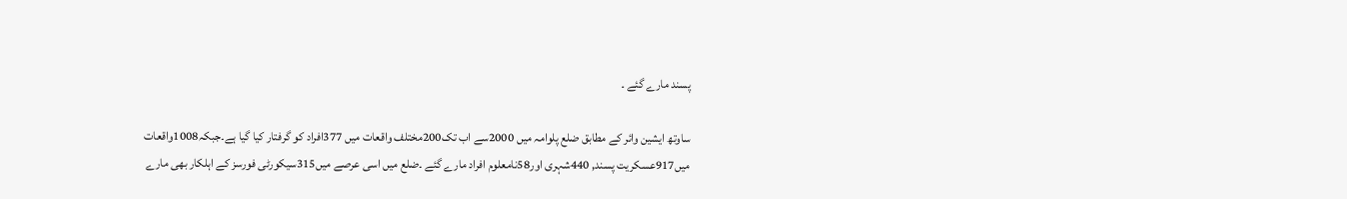پسند مارے گئے ۔

ساوتھ ایشین وائر کے مطابق ضلع پلوامہ میں 2000سے اب تک200مختلف واقعات میں 377افراد کو گرفتار کیا گیا ہے۔جبکہ1008واقعات میں917عسکریت پسند, 440شہری اور58نامعلوم افراد مارے گئے ۔ضلع میں اسی عرصے میں315سیکورٹی فورسز کے اہلکار بھی مارے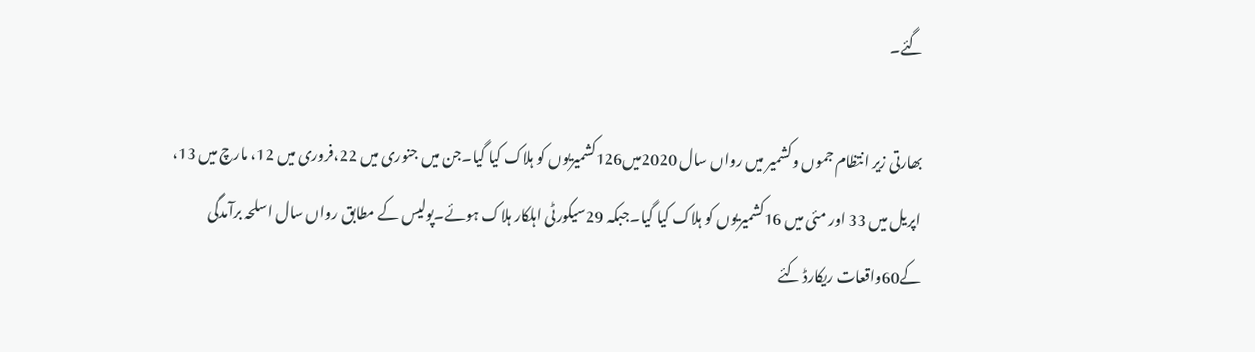گئے۔

بھارتی زیر انتظام جموں وکشمیر میں رواں سال 2020میں126کشمیریوں کو ہلاک کیا گیا۔جن میں جنوری میں 22،فروری میں 12، مارچ میں 13، اپریل میں 33 اور مئی میں 16کشمیریوں کو ہلاک کیا گیا۔جبکہ 29سیکورٹی اہلکار ہلاک ہوئے۔پولیس کے مطابق رواں سال اسلحہ برآمدگی کے60واقعات ریکارڈ کئے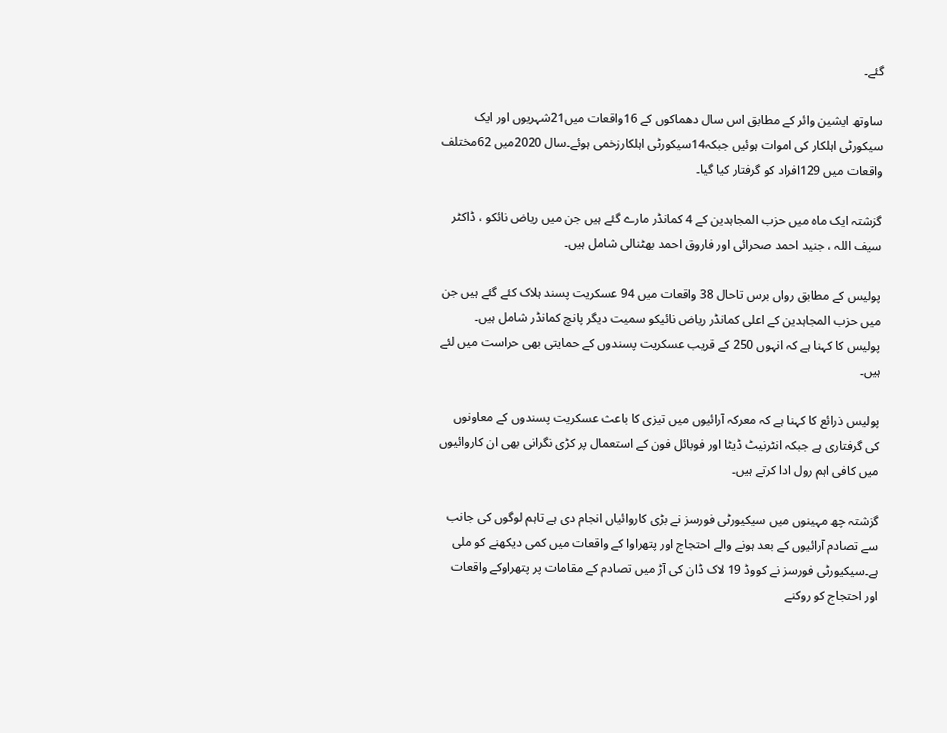گئے۔

ساوتھ ایشین وائر کے مطابق اس سال دھماکوں کے 16واقعات میں21شہریوں اور ایک سیکورٹی اہلکار کی اموات ہوئیں جبکہ14سیکورٹی اہلکارزخمی ہوئے۔سال 2020میں 62مختلف واقعات میں 129افراد کو گرفتار کیا گیا۔

گزشتہ ایک ماہ میں حزب المجاہدین کے 4 کمانڈر مارے گئے ہیں جن میں ریاض نائکو ، ڈاکٹر سیف اللہ ، جنید احمد صحرائی اور فاروق احمد بھٹنالی شامل ہیں۔

پولیس کے مطابق رواں برس تاحال 38 واقعات میں 94 عسکریت پسند ہلاک کئے گئے ہیں جن میں حزب المجاہدین کے اعلی کمانڈر ریاض نائیکو سمیت دیگر پانچ کمانڈر شامل ہیں۔ پولیس کا کہنا ہے کہ انہوں 250 کے قریب عسکریت پسندوں کے حمایتی بھی حراست میں لئے ہیں۔

پولیس ذرائع کا کہنا ہے کہ معرکہ آرائیوں میں تیزی کا باعث عسکریت پسندوں کے معاونوں کی گرفتاری ہے جبکہ انٹرنیٹ ڈیٹا اور فوبائل فون کے استعمال پر کڑی نگرانی بھی ان کاروائیوں میں کافی اہم رول ادا کرتے ہیں۔

گزشتہ چھ مہینوں میں سیکیورٹی فورسز نے بڑی کاروائیاں انجام دی ہے تاہم لوگوں کی جانب سے تصادم آرائیوں کے بعد ہونے والے احتجاج اور پتھراوا کے واقعات میں کمی دیکھنے کو ملی ہے۔سیکیورٹی فورسز نے کووڈ 19 لاک ڈان کی آڑ میں تصادم کے مقامات پر پتھراوکے واقعات اور احتجاج کو روکنے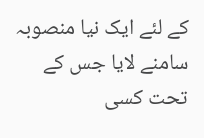کے لئے ایک نیا منصوبہ سامنے لایا جس کے تحت کسی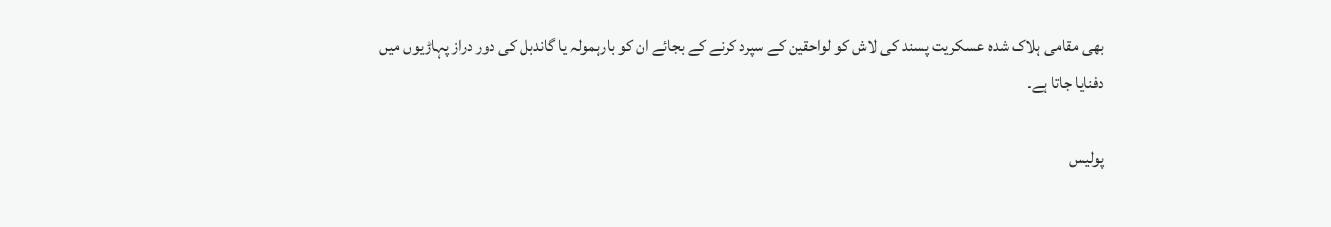بھی مقامی ہلاک شدہ عسکریت پسند کی لاش کو لواحقین کے سپرد کرنے کے بجائے ان کو بارہمولہ یا گاندبل کی دور دراز پہاڑیوں میں دفنایا جاتا ہے۔

پولیس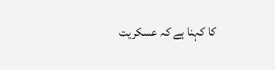کا کہنا ہے کہ عسکریت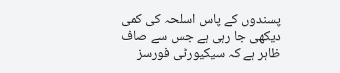پسندوں کے پاس اسلحہ کی کمی دیکھی جا رہی ہے جس سے صاف ظاہر ہے کہ سیکیورٹی فورسز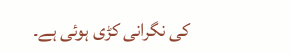کی نگرانی کڑی ہوئی ہے۔